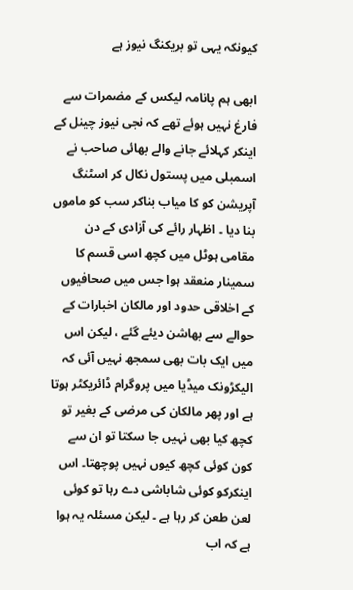کیونکہ یہی تو بریکنگ نیوز ہے

ابھی ہم پانامہ لیکس کے مضمرات سے فارغ نہیں ہوئے تھے کہ نجی نیوز چینل کے اینکر کہلائے جانے والے بھائی صاحب نے اسمبلی میں پستول نکال کر اسٹنگ آپریشن کو کا میاب بناکر سب کو ماموں بنا دیا ۔ اظہار رائے کی آزادی کے دن مقامی ہوٹل میں کچھ اسی قسم کا سمینار منعقد ہوا جس میں صحافیوں کے اخلاقی حدود اور مالکان اخبارات کے حوالے سے بھاشن دیئے گئے ، لیکن اس میں ایک بات بھی سمجھ نہیں آئی کہ الیکڑونک میڈیا میں پروگرام ڈائریکٹر ہوتا ہے اور پھر مالکان کی مرضی کے بغیر تو کچھ کیا بھی نہیں جا سکتا تو ان سے کون کوئی کچھ کیوں نہیں پوچھتا۔ اس اینکرکو کوئی شاباشی دے رہا تو کوئی لعن طعن کر رہا ہے ۔ لیکن مسئلہ یہ ہوا ہے کہ اب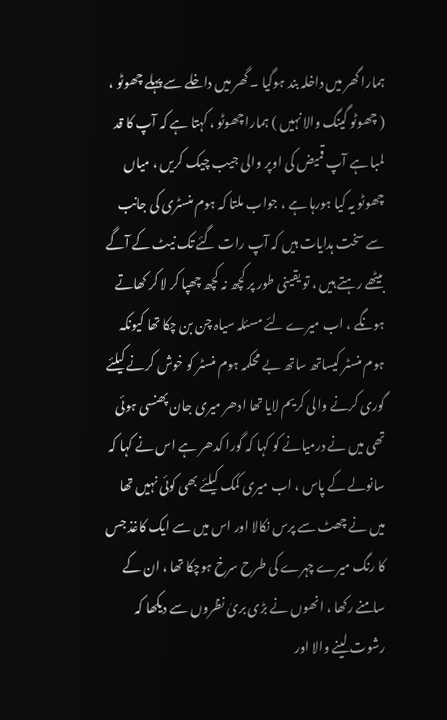ہمارا گھر میں داخلہ بند ہوگیا ۔ گھر میں داخلے سے پہلے چھوٹو ، ( چھوٹو گینگ والا نہیں ) ہمارا چھوٹو ، کہتا ہے کہ آپ کا قد لمبا ہے آپ قمیض کی اوپر والی جیب چیک کریں ، میاں چھوٹو یہ کیا ہورہا ہے ، جواب ملتا کہ ہوم منسٹری کی جانب سے سخت ہدایات ہیں کہ آپ رات گئے تک نیٹ کے آگے بیٹھے رہتے ہیں ، تو یقینی طور پر کچھ نہ کچھ چھپا کر لا کر کھاتے ہونگے ، اب میرے لئے مسئلہ سیاہ چن بن چکا تھا کیونکہ ہوم منسٹر کیساتھ ساتھ بے محکمہ ہوم منسٹر کو خوش کرنے کیلئے گوری کرنے والی کریم لایا تھا ادھر میری جان پھنسی ہوئی تھی میں نے درمیانے کو کہا کہ گورا کدھر ہے اس نے کہا کہ سانولے کے پاس ، اب میری کمک کیلئے بھی کوئی نہیں تھا میں نے چھٹ سے پرس نکالا اور اس میں سے ایک کاغذ جس کا رنگ میرے چہرے کی طرح سرخ ہوچکا تھا ، ان کے سامنے رکھا ، انھوں نے بڑی بریٰ نظروں سے دیکھا کہ رشوت لینے والا اور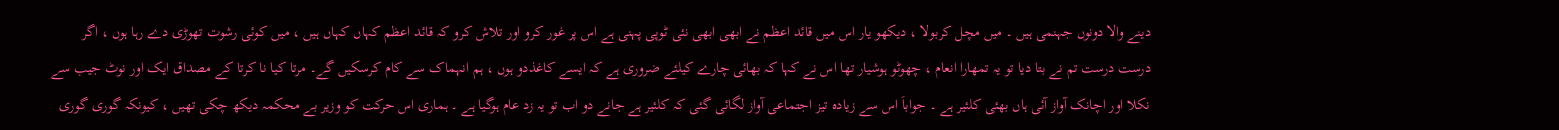دینے والا دونوں جہنمی ہیں ۔ میں مچل کربولا ، دیکھو یار اس میں قائد اعظم نے ابھی ابھی نئی ٹوپی پہنی ہے اس پر غور کرو اور تلاش کرو کہ قائد اعظم کہاں کہاں ہیں ، میں کوئی رشوت تھوڑی دے رہا ہوں ، اگر درست درست تم نے بتا دیا تو یہ تمھارا انعام ، چھوٹو ہوشیار تھا اس نے کہا کہ بھائی چارے کیلئے ضروری ہے کہ ایسے کاغذدو ہوں ، ہم انہماک سے کام کرسکیں گے۔ مرتا کیا نا کرتا کے مصداق ایک اور نوٹ جیب سے نکلا اور اچانک آواز آئی ہاں بھئی کلئیر ہے ۔ جواباَ اس سے زیادہ تیز اجتماعی آواز لگائی گئی کہ کلئیر ہے جانے دو اب تو یہ زد عام ہوگیا ہے ۔ ہماری اس حرکت کو وزیر بے محکمہ دیکھ چکی تھیں ، کیونکہ گوری گوری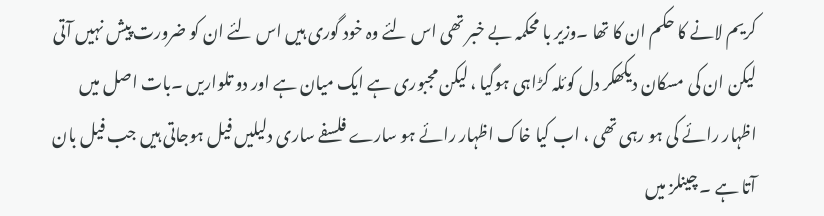کریم لانے کا حکم ان کا تھا ۔وزیر با محکمہ بے خبر تھی اس لئے وہ خود گوری ہیں اس لئے ان کو ضرورت پیش نہیں آتی لیکن ان کی مسکان دیکھکر دل کوئلہ کڑاہی ہوگیا ، لیکن مجبوری ہے ایک میان ہے اور دو تلواریں ۔بات اصل میں اظہار رائے کی ہو رہی تھی ، اب کیا خاک اظہار رائے ہو سارے فلسفے ساری دلیلیں فیل ہوجاتی ہیں جب فیل بان آتا ہے ۔ چینلز میں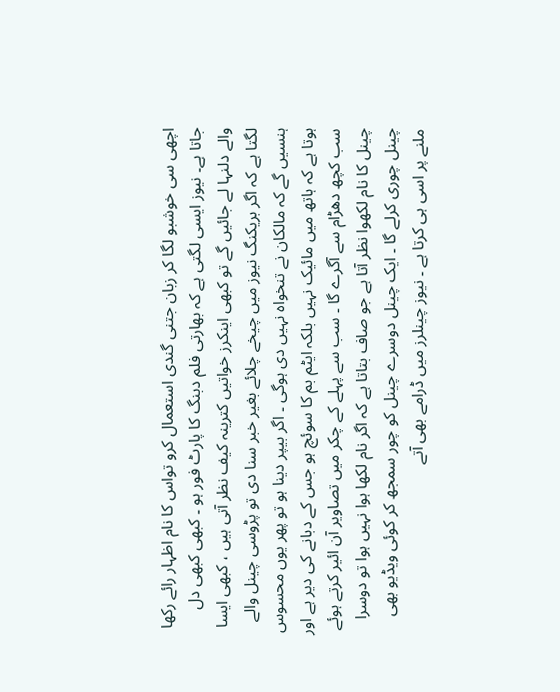اچھی سی خوشبو لگا کر زبان جتنی گندی استعمال کرو تواس کا نام اظہار رائے رکھا جاتا ہے۔ نیوز ایسی لگتی ہے کہ بھارتی فلم دبنگ کا پارٹ فور ہو ۔ کبھی کبھی دل والے دلنہا لے جائیں گے تو کبھی اینکرز خواتیں کترینہ کیف نظر آتی ہیں ، کبھی ایسا لگتا ہے کہ اگر بریکنگ نیوز میں چیخے چلائے بغیر خبر سنا دی تو پڑوسی چینل والے ہنسیں گے کہ مالکان نے تنخواہ نہیں دی ہوگی ۔ اگر بیپر دینا ہو تو پھر یوں محسوس ہوتا ہے کہ ہاتھ میں مائیک نہیں بلکہ ایٹم بم کا سوئچ ہو جس کے دبانے کی دیر ہے اور سب کچھ دھڑام سے آگرے گا ۔ سب سے پہلے کے چکر میں تصاویر آن ائیر کرتے ہوئے چینل کا نام لکھوا نظر آتا ہے جو صاف بتاتا ہے کہ اگر نام لکھا ہوا نہیں ہوا تو دوسرا چینل چوری کرلے گا ۔ ایک چینل دوسرے چینل کو چور سمجھ کر کوئی ویڈیو بھی ملنے پر اسی ہی کرتا ہے ۔ نیوز چینلرز میں ڈرامے بھی آتے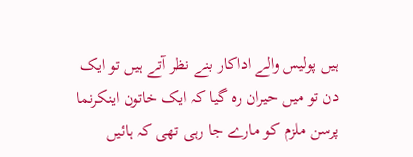ہیں پولیس والے اداکار بنے نظر آتے ہیں تو ایک دن تو میں حیران رہ گیا کہ ایک خاتون اینکرنما پرسن ملزم کو مارے جا رہی تھی کہ ہائیں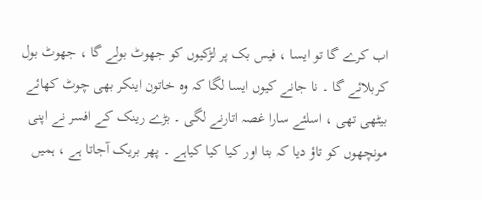اب کرے گا تو ایسا ، فیس بک پر لڑکیوں کو جھوٹ بولے گا ، جھوٹ بول کربلائے گا ۔ نا جانے کیوں ایسا لگا کہ وہ خاتون اینکر بھی چوٹ کھائے بیٹھی تھی ، اسلئے سارا غصہ اتارنے لگی ۔ بڑے رینک کے افسر نے اپنی مونچھوں کو تاؤ دیا کہ بتا اور کیا کیا کیاہے ۔ پھر بریک آجاتا ہے ، ہمیں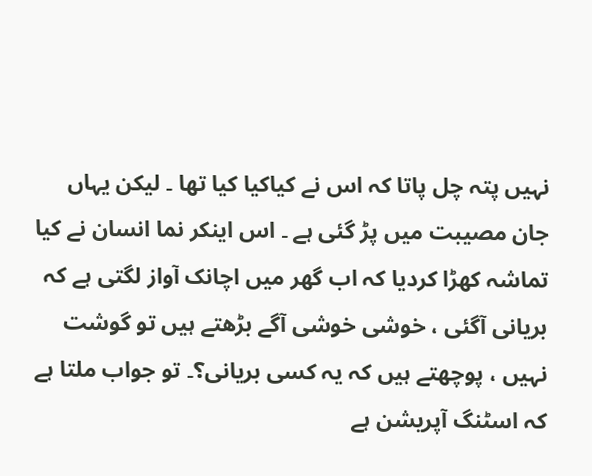نہیں پتہ چل پاتا کہ اس نے کیاکیا کیا تھا ۔ لیکن یہاں جان مصیبت میں پڑ گئی ہے ۔ اس اینکر نما انسان نے کیا تماشہ کھڑا کردیا کہ اب گھر میں اچانک آواز لگتی ہے کہ بریانی آگئی ، خوشی خوشی آگے بڑھتے ہیں تو گوشت نہیں ، پوچھتے ہیں کہ یہ کسی بریانی؟۔ تو جواب ملتا ہے کہ اسٹنگ آپریشن ہے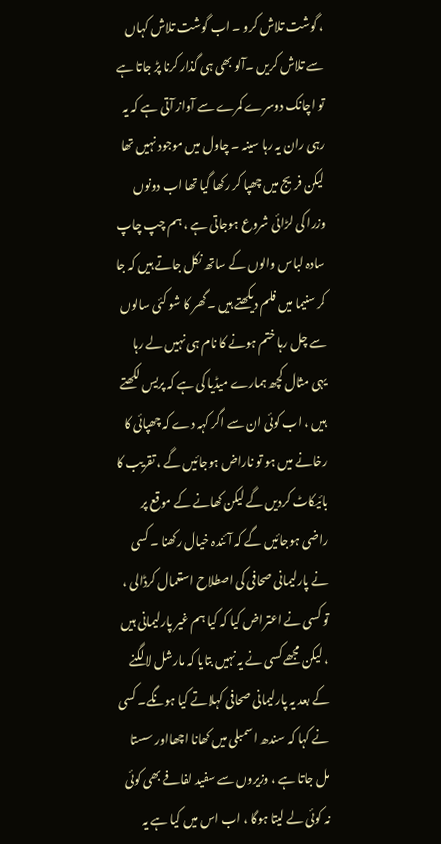، گوشت تلاش کرو ۔ اب گوشت تلاش کہاں سے تلاش کریں ۔آلو بھی ہی گذار کرنا پڑ جاتا ہے تو اچانک دوسرے کمرے سے آواز آتی ہے کہ یہ رہی ران یہ رہا سینہ ۔ چاول میں موجود نہیں تھا لیکن فریج میں چھپا کر رکھا گیا تھا اب دونوں وزرا کی لڑائی شروع ہوجاتی ہے ، ہم چپ چاپ سادہ لباس والوں کے ساتھ نکل جاتے ہیں کہ جا کر سنیما میں فلم دیکھتے ہیں ۔گھر کا شو کئی سالوں سے چل رہا ختم ہونے کا نام ہی نہیں لے رہا یہی مثال کچھ ہمارے میڈیا کی ہے کہ پریس لکھتے ہیں ، اب کوئی ان سے اگر کہہ دے کہ چھپائی کا رخانے میں ہو تو ناراض ہوجائیں گے ، تقریب کا بائیکاٹ کردیں گے لیکن کھانے کے موقع پر راضی ہوجائیں گے کہ آئندہ خیال رکھنا ۔ کسی نے پارلیمانی صحافی کی اصطلاح استعمال کرڈالی ، تو کسی نے اعتراض کیا کہ کیا ہم غیر پارلیمانی ہیں ، لیکن مجھے کسی نے یہ نہیں بتایا کہ مارشل لا لگنے کے بعد یہ پارلیمانی صحافی کہلاتے کیا ہونگے۔ کسی نے کہا کہ سندھ اسمبلی میں کھانا اچھااور سستا مل جاتا ہے ، وزیروں سے سفید لفافے بھی کوئی نہ کوئی لے لیتا ہوگا ، اب اس میں کیا ہے یہ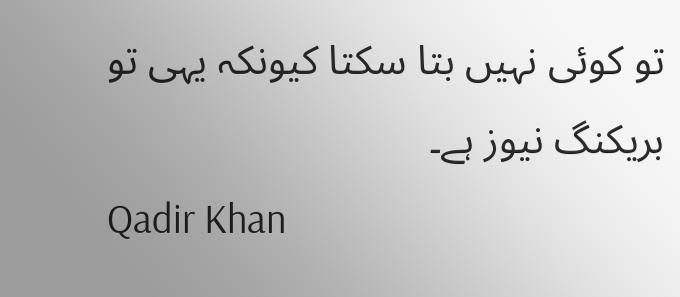تو کوئی نہیں بتا سکتا کیونکہ یہی تو بریکنگ نیوز ہے۔
Qadir Khan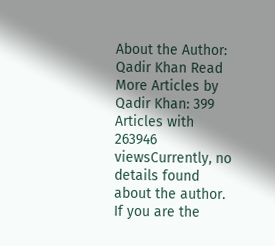About the Author: Qadir Khan Read More Articles by Qadir Khan: 399 Articles with 263946 viewsCurrently, no details found about the author. If you are the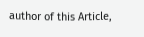author of this Article,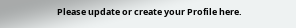Please update or create your Profile here.